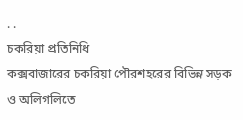. .
চকরিয়া প্রতিনিধি
কক্সবাজারের চকরিয়া পৌরশহরের বিভিন্ন সড়ক ও অলিগলিতে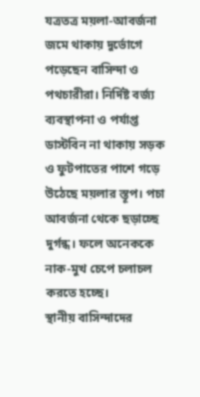যত্রতত্র ময়লা-আবর্জনা জমে থাকায় দুর্ভোগে পড়েছেন বাসিন্দা ও পথচারীরা। নির্দিষ্ট বর্জ্য ব্যবস্থাপনা ও পর্যাপ্ত ডাস্টবিন না থাকায় সড়ক ও ফুটপাতের পাশে গড়ে উঠেছে ময়লার স্তূপ। পচা আবর্জনা থেকে ছড়াচ্ছে দুর্গন্ধ। ফলে অনেককে নাক-মুখ চেপে চলাচল করতে হচ্ছে।
স্থানীয় বাসিন্দাদের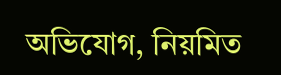অভিযোগ, নিয়মিত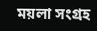ময়লা সংগ্রহ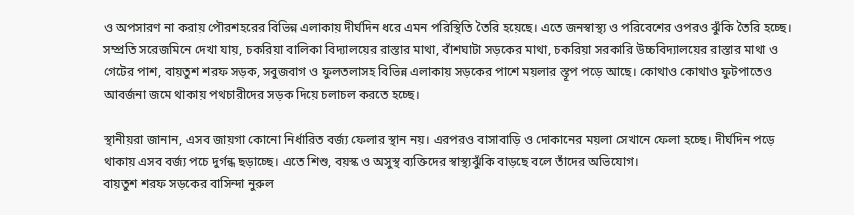ও অপসারণ না করায় পৌরশহরের বিভিন্ন এলাকায় দীর্ঘদিন ধরে এমন পরিস্থিতি তৈরি হয়েছে। এতে জনস্বাস্থ্য ও পরিবেশের ওপরও ঝুঁকি তৈরি হচ্ছে।
সম্প্রতি সরেজমিনে দেখা যায়, চকরিয়া বালিকা বিদ্যালয়ের রাস্তার মাথা, বাঁশঘাটা সড়কের মাথা, চকরিয়া সরকারি উচ্চবিদ্যালয়ের রাস্তার মাথা ও গেটের পাশ, বায়তুশ শরফ সড়ক, সবুজবাগ ও ফুলতলাসহ বিভিন্ন এলাকায় সড়কের পাশে ময়লার স্তূপ পড়ে আছে। কোথাও কোথাও ফুটপাতেও আবর্জনা জমে থাকায় পথচারীদের সড়ক দিয়ে চলাচল করতে হচ্ছে।

স্থানীয়রা জানান, এসব জায়গা কোনো নির্ধারিত বর্জ্য ফেলার স্থান নয়। এরপরও বাসাবাড়ি ও দোকানের ময়লা সেখানে ফেলা হচ্ছে। দীর্ঘদিন পড়ে থাকায় এসব বর্জ্য পচে দুর্গন্ধ ছড়াচ্ছে। এতে শিশু, বয়স্ক ও অসুস্থ ব্যক্তিদের স্বাস্থ্যঝুঁকি বাড়ছে বলে তাঁদের অভিযোগ।
বায়তুশ শরফ সড়কের বাসিন্দা নুরুল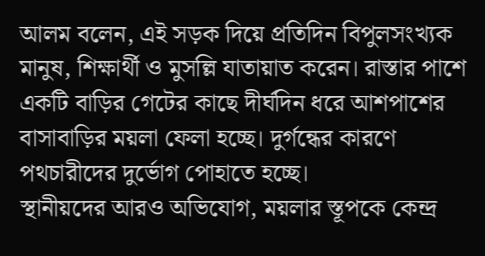আলম বলেন, এই সড়ক দিয়ে প্রতিদিন বিপুলসংখ্যক মানুষ, শিক্ষার্থী ও মুসল্লি যাতায়াত করেন। রাস্তার পাশে একটি বাড়ির গেটের কাছে দীর্ঘদিন ধরে আশপাশের বাসাবাড়ির ময়লা ফেলা হচ্ছে। দুর্গন্ধের কারণে পথচারীদের দুর্ভোগ পোহাতে হচ্ছে।
স্থানীয়দের আরও অভিযোগ, ময়লার স্তূপকে কেন্দ্র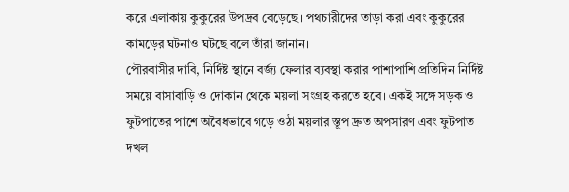করে এলাকায় কুকুরের উপদ্রব বেড়েছে। পথচারীদের তাড়া করা এবং কুকুরের কামড়ের ঘটনাও ঘটছে বলে তাঁরা জানান।
পৌরবাসীর দাবি, নির্দিষ্ট স্থানে বর্জ্য ফেলার ব্যবস্থা করার পাশাপাশি প্রতিদিন নির্দিষ্ট সময়ে বাসাবাড়ি ও দোকান থেকে ময়লা সংগ্রহ করতে হবে। একই সঙ্গে সড়ক ও ফুটপাতের পাশে অবৈধভাবে গড়ে ওঠা ময়লার স্তূপ দ্রুত অপসারণ এবং ফুটপাত দখল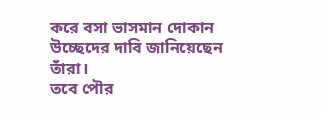করে বসা ভাসমান দোকান উচ্ছেদের দাবি জানিয়েছেন তাঁরা।
তবে পৌর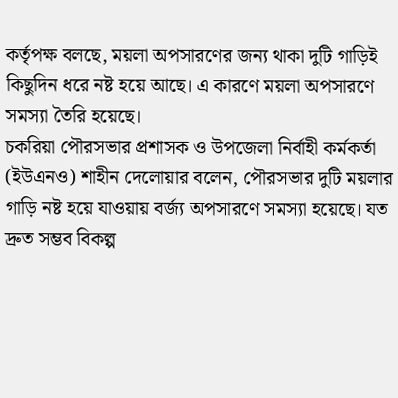কর্তৃপক্ষ বলছে, ময়লা অপসারণের জন্য থাকা দুটি গাড়িই কিছুদিন ধরে নষ্ট হয়ে আছে। এ কারণে ময়লা অপসারণে সমস্যা তৈরি হয়েছে।
চকরিয়া পৌরসভার প্রশাসক ও উপজেলা নির্বাহী কর্মকর্তা (ইউএনও) শাহীন দেলোয়ার বলেন, পৌরসভার দুটি ময়লার গাড়ি নষ্ট হয়ে যাওয়ায় বর্জ্য অপসারণে সমস্যা হয়েছে। যত দ্রুত সম্ভব বিকল্প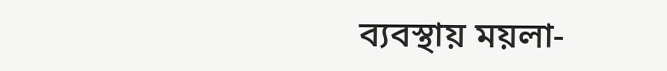ব্যবস্থায় ময়লা-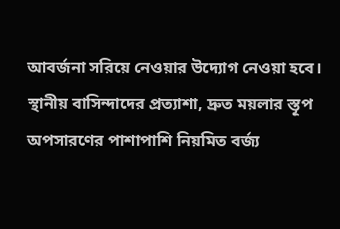আবর্জনা সরিয়ে নেওয়ার উদ্যোগ নেওয়া হবে।
স্থানীয় বাসিন্দাদের প্রত্যাশা, দ্রুত ময়লার স্তূপ অপসারণের পাশাপাশি নিয়মিত বর্জ্য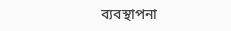ব্যবস্থাপনা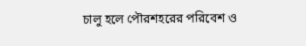চালু হলে পৌরশহরের পরিবেশ ও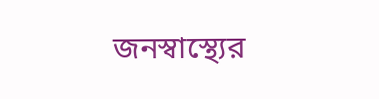জনস্বাস্থ্যের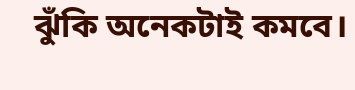ঝুঁকি অনেকটাই কমবে।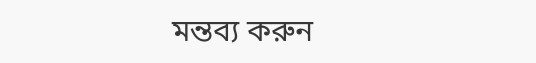মন্তব্য করুন